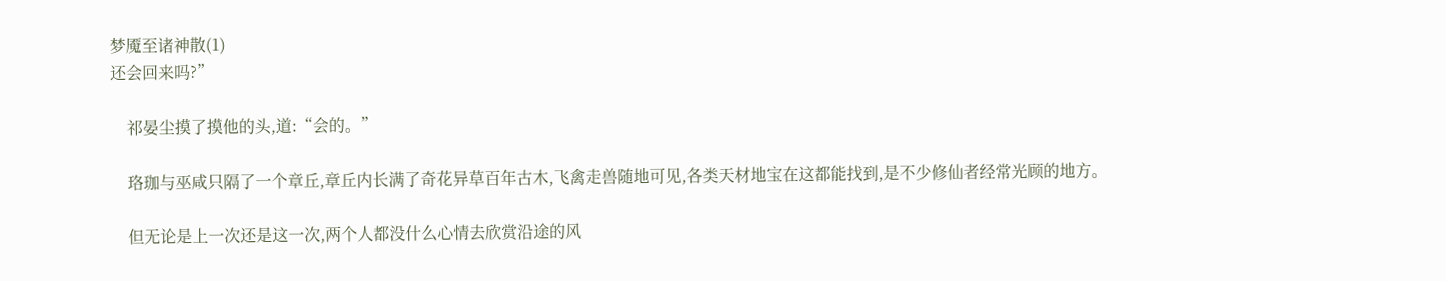梦魇至诸神散(1)
还会回来吗?”

    祁晏尘摸了摸他的头,道:“会的。”

    珞珈与巫咸只隔了一个章丘,章丘内长满了奇花异草百年古木,飞禽走兽随地可见,各类天材地宝在这都能找到,是不少修仙者经常光顾的地方。

    但无论是上一次还是这一次,两个人都没什么心情去欣赏沿途的风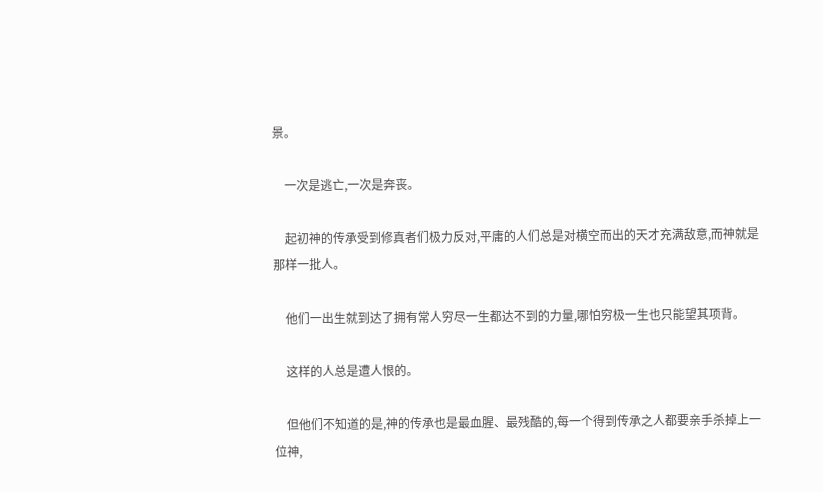景。

    一次是逃亡,一次是奔丧。

    起初神的传承受到修真者们极力反对,平庸的人们总是对横空而出的天才充满敌意,而神就是那样一批人。

    他们一出生就到达了拥有常人穷尽一生都达不到的力量,哪怕穷极一生也只能望其项背。

    这样的人总是遭人恨的。

    但他们不知道的是,神的传承也是最血腥、最残酷的,每一个得到传承之人都要亲手杀掉上一位神,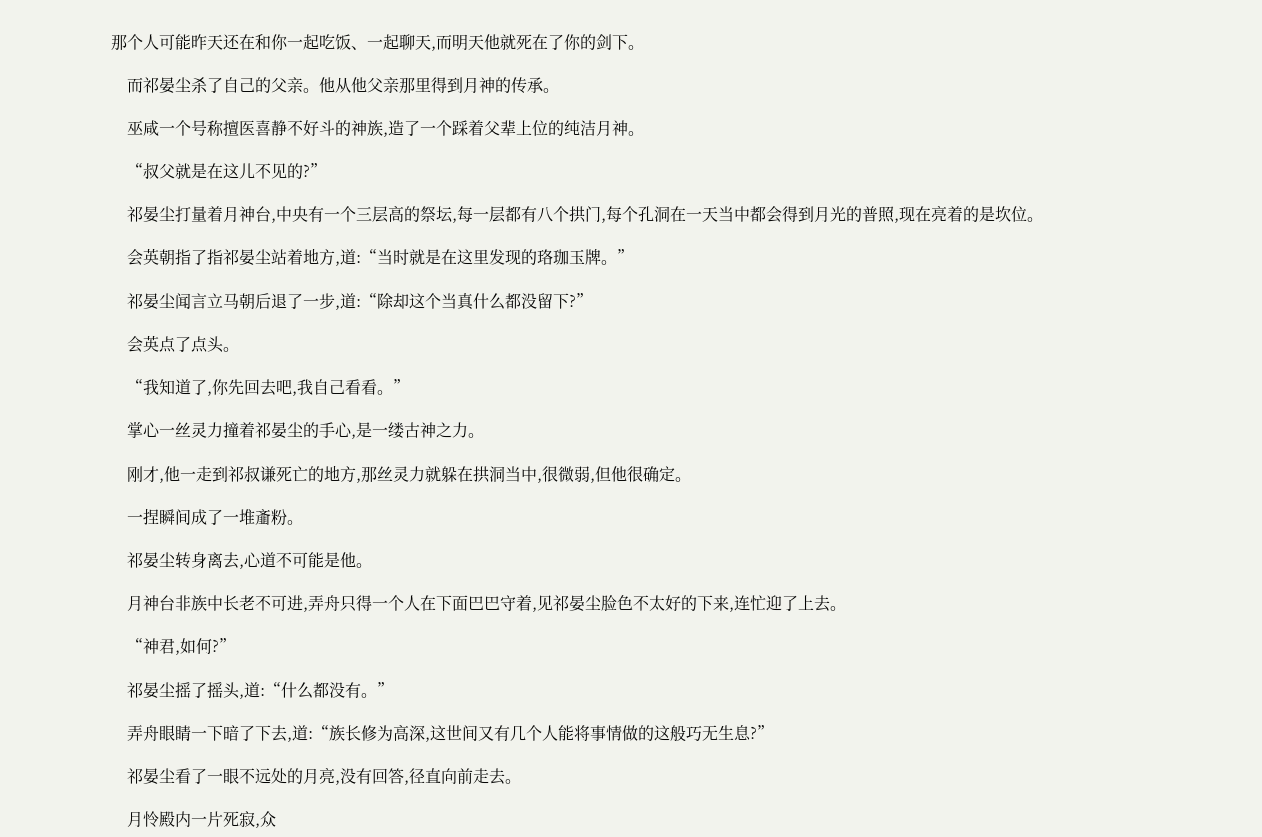那个人可能昨天还在和你一起吃饭、一起聊天,而明天他就死在了你的剑下。

    而祁晏尘杀了自己的父亲。他从他父亲那里得到月神的传承。

    巫咸一个号称擅医喜静不好斗的神族,造了一个踩着父辈上位的纯洁月神。

    “叔父就是在这儿不见的?”

    祁晏尘打量着月神台,中央有一个三层高的祭坛,每一层都有八个拱门,每个孔洞在一天当中都会得到月光的普照,现在亮着的是坎位。

    会英朝指了指祁晏尘站着地方,道:“当时就是在这里发现的珞珈玉牌。”

    祁晏尘闻言立马朝后退了一步,道:“除却这个当真什么都没留下?”

    会英点了点头。

    “我知道了,你先回去吧,我自己看看。”

    掌心一丝灵力撞着祁晏尘的手心,是一缕古神之力。

    刚才,他一走到祁叔谦死亡的地方,那丝灵力就躲在拱洞当中,很微弱,但他很确定。

    一捏瞬间成了一堆齑粉。

    祁晏尘转身离去,心道不可能是他。

    月神台非族中长老不可进,弄舟只得一个人在下面巴巴守着,见祁晏尘脸色不太好的下来,连忙迎了上去。

    “神君,如何?”

    祁晏尘摇了摇头,道:“什么都没有。”

    弄舟眼睛一下暗了下去,道:“族长修为高深,这世间又有几个人能将事情做的这般巧无生息?”

    祁晏尘看了一眼不远处的月亮,没有回答,径直向前走去。

    月怜殿内一片死寂,众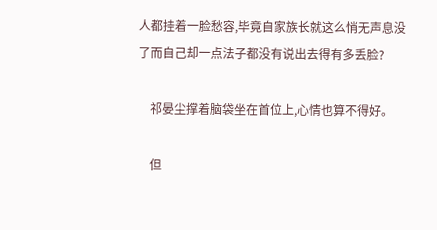人都挂着一脸愁容,毕竟自家族长就这么悄无声息没了而自己却一点法子都没有说出去得有多丢脸?

    祁晏尘撑着脑袋坐在首位上,心情也算不得好。

    但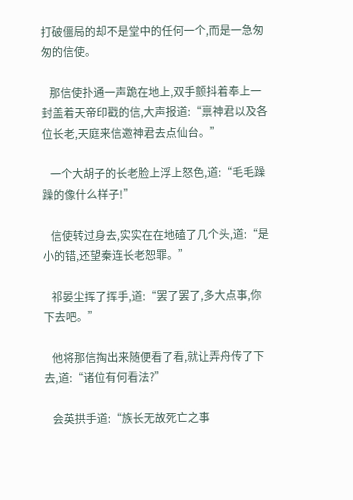打破僵局的却不是堂中的任何一个,而是一急匆匆的信使。

    那信使扑通一声跪在地上,双手颤抖着奉上一封盖着天帝印戳的信,大声报道:“禀神君以及各位长老,天庭来信邀神君去点仙台。”

    一个大胡子的长老脸上浮上怒色,道:“毛毛躁躁的像什么样子!”

    信使转过身去,实实在在地磕了几个头,道:“是小的错,还望秦连长老恕罪。”

    祁晏尘挥了挥手,道:“罢了罢了,多大点事,你下去吧。”

    他将那信掏出来随便看了看,就让弄舟传了下去,道:“诸位有何看法?”

    会英拱手道:“族长无故死亡之事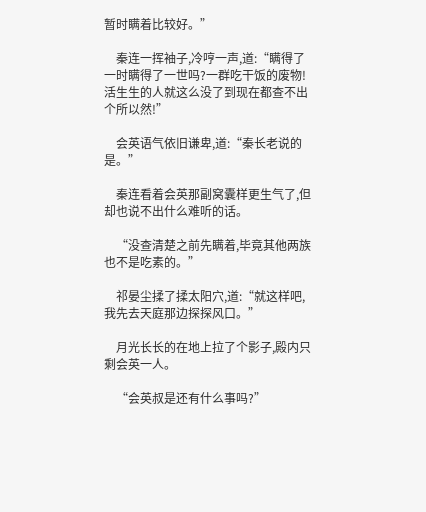暂时瞒着比较好。”

    秦连一挥袖子,冷哼一声,道:“瞒得了一时瞒得了一世吗?一群吃干饭的废物!活生生的人就这么没了到现在都查不出个所以然!”

    会英语气依旧谦卑,道:“秦长老说的是。”

    秦连看着会英那副窝囊样更生气了,但却也说不出什么难听的话。

    “没查清楚之前先瞒着,毕竟其他两族也不是吃素的。”

    祁晏尘揉了揉太阳穴,道:“就这样吧,我先去天庭那边探探风口。”

    月光长长的在地上拉了个影子,殿内只剩会英一人。

    “会英叔是还有什么事吗?”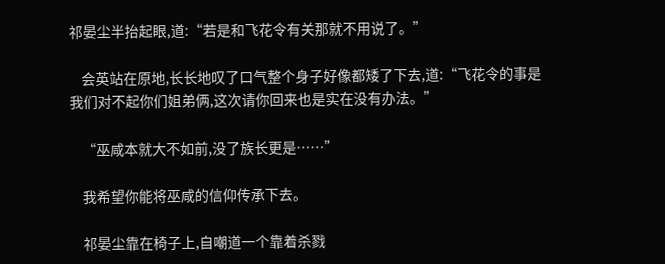祁晏尘半抬起眼,道:“若是和飞花令有关那就不用说了。”

    会英站在原地,长长地叹了口气整个身子好像都矮了下去,道:“飞花令的事是我们对不起你们姐弟俩,这次请你回来也是实在没有办法。”

    “巫咸本就大不如前,没了族长更是……”

    我希望你能将巫咸的信仰传承下去。

    祁晏尘靠在椅子上,自嘲道一个靠着杀戮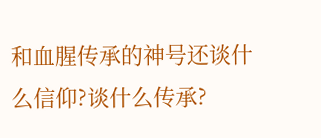和血腥传承的神号还谈什么信仰?谈什么传承?